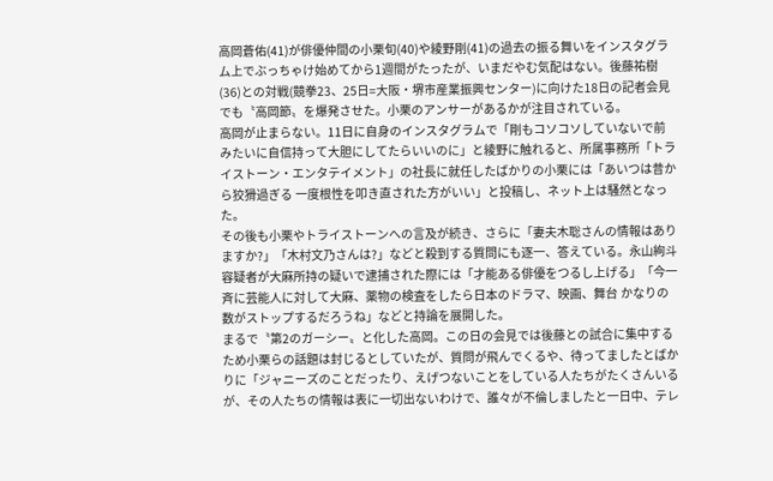高岡蒼佑(41)が俳優仲間の小栗旬(40)や綾野剛(41)の過去の振る舞いをインスタグラム上でぶっちゃけ始めてから1週間がたったが、いまだやむ気配はない。後藤祐樹(36)との対戦(競拳23、25日=大阪・堺市産業振興センター)に向けた18日の記者会見でも〝高岡節〟を爆発させた。小栗のアンサーがあるかが注目されている。
高岡が止まらない。11日に自身のインスタグラムで「剛もコソコソしていないで前みたいに自信持って大胆にしてたらいいのに」と綾野に触れると、所属事務所「トライストーン・エンタテイメント」の社長に就任したばかりの小栗には「あいつは昔から狡猾過ぎる 一度根性を叩き直された方がいい」と投稿し、ネット上は騒然となった。
その後も小栗やトライストーンへの言及が続き、さらに「妻夫木聡さんの情報はありますか?」「木村文乃さんは?」などと殺到する質問にも逐一、答えている。永山絢斗容疑者が大麻所持の疑いで逮捕された際には「才能ある俳優をつるし上げる」「今一斉に芸能人に対して大麻、薬物の検査をしたら日本のドラマ、映画、舞台 かなりの数がストップするだろうね」などと持論を展開した。
まるで〝第2のガーシー〟と化した高岡。この日の会見では後藤との試合に集中するため小栗らの話題は封じるとしていたが、質問が飛んでくるや、待ってましたとばかりに「ジャニーズのことだったり、えげつないことをしている人たちがたくさんいるが、その人たちの情報は表に一切出ないわけで、誰々が不倫しましたと一日中、テレ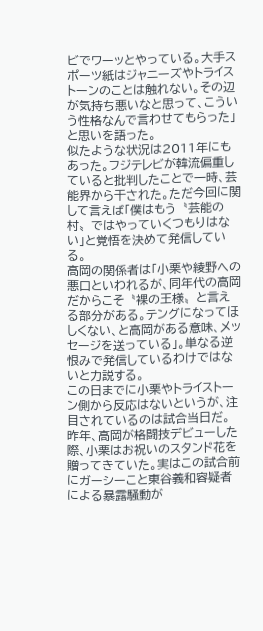ビでワーッとやっている。大手スポーツ紙はジャニーズやトライストーンのことは触れない。その辺が気持ち悪いなと思って、こういう性格なんで言わせてもらった」と思いを語った。
似たような状況は2011年にもあった。フジテレビが韓流偏重していると批判したことで一時、芸能界から干された。ただ今回に関して言えば「僕はもう〝芸能の村〟ではやっていくつもりはない」と覚悟を決めて発信している。
高岡の関係者は「小栗や綾野への悪口といわれるが、同年代の高岡だからこそ〝裸の王様〟と言える部分がある。テングになってほしくない、と高岡がある意味、メッセージを送っている」。単なる逆恨みで発信しているわけではないと力説する。
この日までに小栗やトライストーン側から反応はないというが、注目されているのは試合当日だ。昨年、高岡が格闘技デビューした際、小栗はお祝いのスタンド花を贈ってきていた。実はこの試合前にガーシーこと東谷義和容疑者による暴露騒動が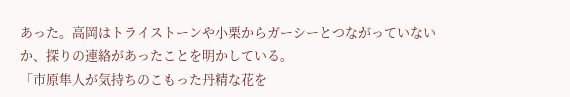あった。高岡はトライストーンや小栗からガーシーとつながっていないか、探りの連絡があったことを明かしている。
「市原隼人が気持ちのこもった丹精な花を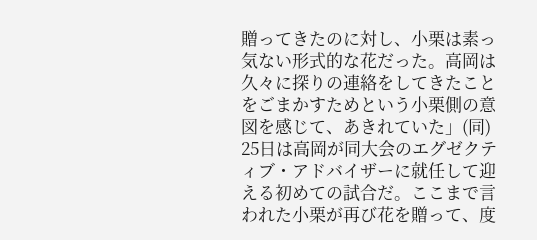贈ってきたのに対し、小栗は素っ気ない形式的な花だった。高岡は久々に探りの連絡をしてきたことをごまかすためという小栗側の意図を感じて、あきれていた」(同)
25日は高岡が同大会のエグゼクティブ・アドバイザーに就任して迎える初めての試合だ。ここまで言われた小栗が再び花を贈って、度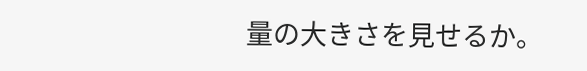量の大きさを見せるか。